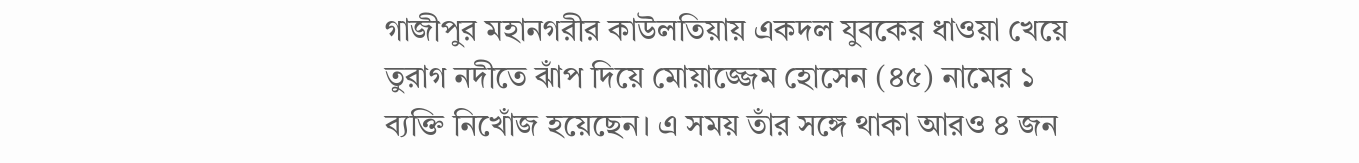গাজীপুর মহানগরীর কাউলতিয়ায় একদল যুবকের ধাওয়া খেয়ে তুরাগ নদীতে ঝাঁপ দিয়ে মোয়াজ্জেম হোসেন (৪৫) নামের ১ ব্যক্তি নিখোঁজ হয়েছেন। এ সময় তাঁর সঙ্গে থাকা আরও ৪ জন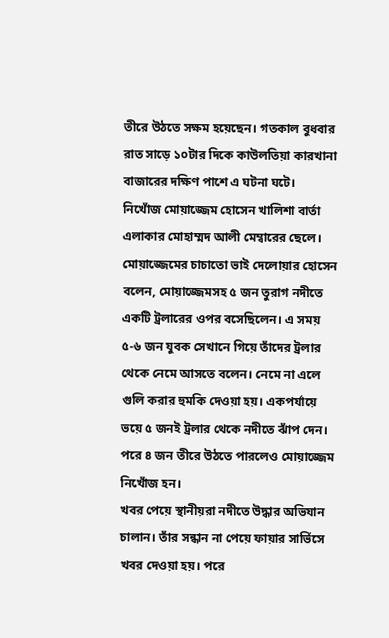তীরে উঠতে সক্ষম হয়েছেন। গতকাল বুধবার রাত সাড়ে ১০টার দিকে কাউলতিয়া কারখানা বাজারের দক্ষিণ পাশে এ ঘটনা ঘটে।
নিখোঁজ মোয়াজ্জেম হোসেন খালিশা বার্তা এলাকার মোহাম্মদ আলী মেম্বারের ছেলে।
মোয়াজ্জেমের চাচাতো ভাই দেলোয়ার হোসেন বলেন, মোয়াজ্জেমসহ ৫ জন তুরাগ নদীতে একটি ট্রলারের ওপর বসেছিলেন। এ সময় ৫-৬ জন যুবক সেখানে গিয়ে তাঁদের ট্রলার থেকে নেমে আসতে বলেন। নেমে না এলে গুলি করার হুমকি দেওয়া হয়। একপর্যায়ে ভয়ে ৫ জনই ট্রলার থেকে নদীতে ঝাঁপ দেন। পরে ৪ জন তীরে উঠতে পারলেও মোয়াজ্জেম নিখোঁজ হন।
খবর পেয়ে স্থানীয়রা নদীতে উদ্ধার অভিযান চালান। তাঁর সন্ধান না পেয়ে ফায়ার সার্ভিসে খবর দেওয়া হয়। পরে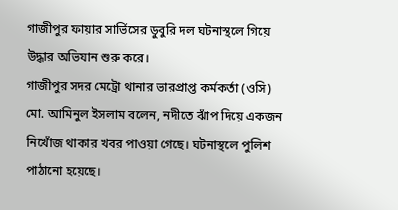গাজীপুর ফায়ার সার্ভিসের ডুবুরি দল ঘটনাস্থলে গিয়ে উদ্ধার অভিযান শুরু করে।
গাজীপুর সদর মেট্রো থানার ভারপ্রাপ্ত কর্মকর্তা (ওসি) মো. আমিনুল ইসলাম বলেন, নদীতে ঝাঁপ দিয়ে একজন নিখোঁজ থাকার খবর পাওয়া গেছে। ঘটনাস্থলে পুলিশ পাঠানো হয়েছে।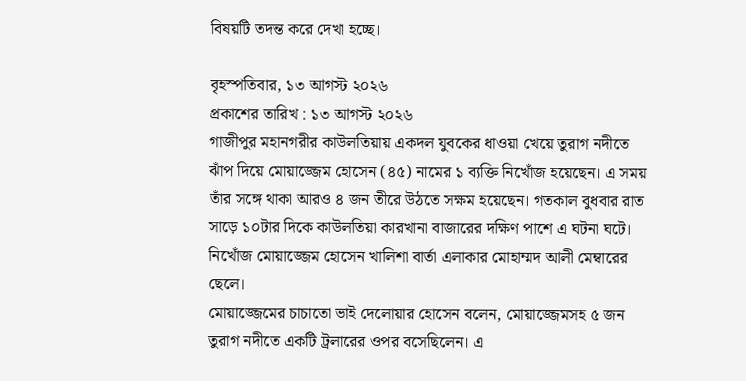বিষয়টি তদন্ত করে দেখা হচ্ছে।

বৃহস্পতিবার, ১৩ আগস্ট ২০২৬
প্রকাশের তারিখ : ১৩ আগস্ট ২০২৬
গাজীপুর মহানগরীর কাউলতিয়ায় একদল যুবকের ধাওয়া খেয়ে তুরাগ নদীতে ঝাঁপ দিয়ে মোয়াজ্জেম হোসেন (৪৫) নামের ১ ব্যক্তি নিখোঁজ হয়েছেন। এ সময় তাঁর সঙ্গে থাকা আরও ৪ জন তীরে উঠতে সক্ষম হয়েছেন। গতকাল বুধবার রাত সাড়ে ১০টার দিকে কাউলতিয়া কারখানা বাজারের দক্ষিণ পাশে এ ঘটনা ঘটে।
নিখোঁজ মোয়াজ্জেম হোসেন খালিশা বার্তা এলাকার মোহাম্মদ আলী মেম্বারের ছেলে।
মোয়াজ্জেমের চাচাতো ভাই দেলোয়ার হোসেন বলেন, মোয়াজ্জেমসহ ৫ জন তুরাগ নদীতে একটি ট্রলারের ওপর বসেছিলেন। এ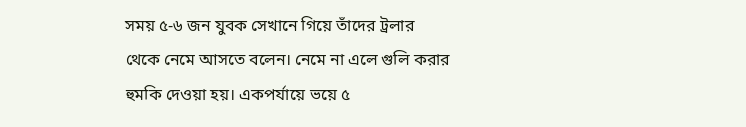সময় ৫-৬ জন যুবক সেখানে গিয়ে তাঁদের ট্রলার থেকে নেমে আসতে বলেন। নেমে না এলে গুলি করার হুমকি দেওয়া হয়। একপর্যায়ে ভয়ে ৫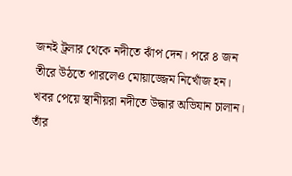জনই ট্রলার থেকে নদীতে ঝাঁপ দেন। পরে ৪ জন তীরে উঠতে পারলেও মোয়াজ্জেম নিখোঁজ হন।
খবর পেয়ে স্থানীয়রা নদীতে উদ্ধার অভিযান চালান। তাঁর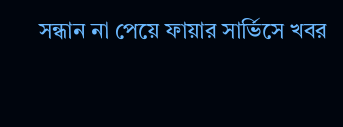সন্ধান না পেয়ে ফায়ার সার্ভিসে খবর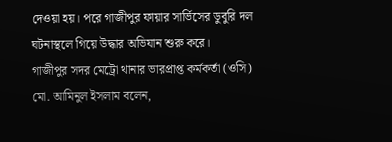দেওয়া হয়। পরে গাজীপুর ফায়ার সার্ভিসের ডুবুরি দল ঘটনাস্থলে গিয়ে উদ্ধার অভিযান শুরু করে।
গাজীপুর সদর মেট্রো থানার ভারপ্রাপ্ত কর্মকর্তা (ওসি) মো. আমিনুল ইসলাম বলেন,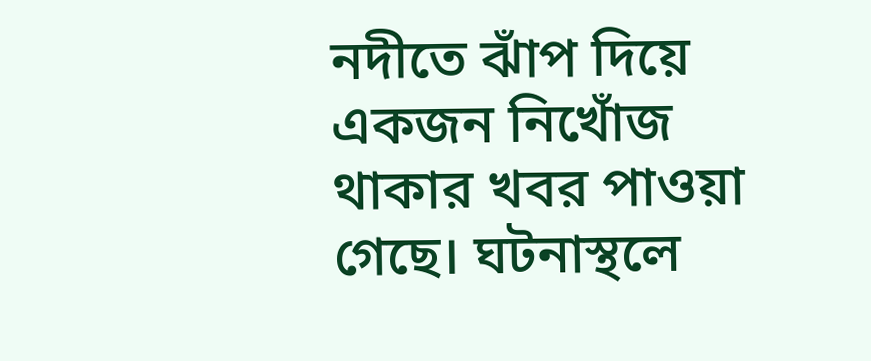নদীতে ঝাঁপ দিয়ে একজন নিখোঁজ থাকার খবর পাওয়া গেছে। ঘটনাস্থলে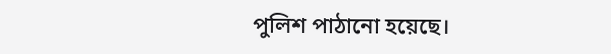পুলিশ পাঠানো হয়েছে।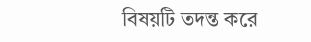বিষয়টি তদন্ত করে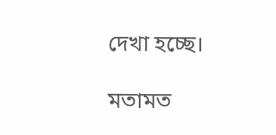দেখা হচ্ছে।

মতামত